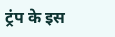ट्रंप के इस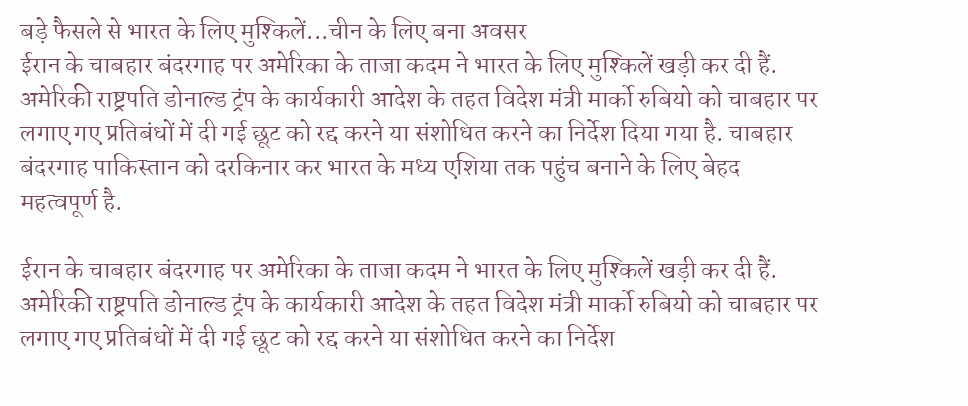बड़े फैसले से भारत के लिए मुश्किलें...चीन के लिए बना अवसर
ईरान के चाबहार बंदरगाह पर अमेरिका के ताजा कदम ने भारत के लिए मुश्किलें खड़ी कर दी हैं. अमेरिकी राष्ट्रपति डोनाल्ड ट्रंप के कार्यकारी आदेश के तहत विदेश मंत्री मार्को रुबियो को चाबहार पर लगाए गए प्रतिबंधों में दी गई छूट को रद्द करने या संशोधित करने का निर्देश दिया गया है. चाबहार बंदरगाह पाकिस्तान को दरकिनार कर भारत के मध्य एशिया तक पहुंच बनाने के लिए बेहद महत्वपूर्ण है.

ईरान के चाबहार बंदरगाह पर अमेरिका के ताजा कदम ने भारत के लिए मुश्किलें खड़ी कर दी हैं. अमेरिकी राष्ट्रपति डोनाल्ड ट्रंप के कार्यकारी आदेश के तहत विदेश मंत्री मार्को रुबियो को चाबहार पर लगाए गए प्रतिबंधों में दी गई छूट को रद्द करने या संशोधित करने का निर्देश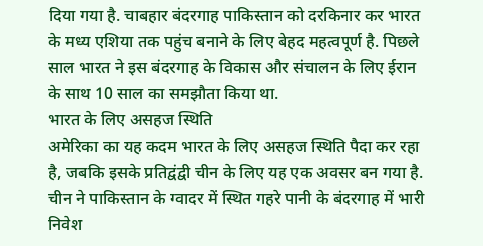दिया गया है. चाबहार बंदरगाह पाकिस्तान को दरकिनार कर भारत के मध्य एशिया तक पहुंच बनाने के लिए बेहद महत्वपूर्ण है. पिछले साल भारत ने इस बंदरगाह के विकास और संचालन के लिए ईरान के साथ 10 साल का समझौता किया था.
भारत के लिए असहज स्थिति
अमेरिका का यह कदम भारत के लिए असहज स्थिति पैदा कर रहा है, जबकि इसके प्रतिद्वंद्वी चीन के लिए यह एक अवसर बन गया है. चीन ने पाकिस्तान के ग्वादर में स्थित गहरे पानी के बंदरगाह में भारी निवेश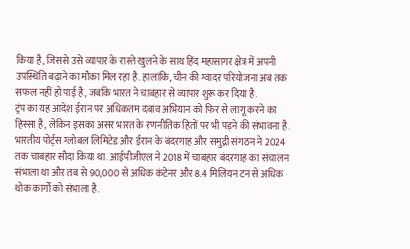किया है, जिससे उसे व्यापार के रास्ते खुलने के साथ हिंद महासागर क्षेत्र में अपनी उपस्थिति बढ़ाने का मौका मिल रहा है. हालांकि, चीन की ग्वादर परियोजना अब तक सफल नहीं हो पाई है, जबकि भारत ने चाबहार से व्यापार शुरू कर दिया है.
ट्रंप का यह आदेश ईरान पर अधिकतम दबाव अभियान को फिर से लागू करने का हिस्सा है, लेकिन इसका असर भारत के रणनीतिक हितों पर भी पड़ने की संभावना है. भारतीय पोर्ट्स ग्लोबल लिमिटेड और ईरान के बंदरगाह और समुद्री संगठन ने 2024 तक चाबहार सौदा किया था. आईपीजीएल ने 2018 में चाबहार बंदरगाह का संचालन संभाला था और तब से 90,000 से अधिक कंटेनर और 8.4 मिलियन टन से अधिक थोक कार्गो को संभाला है.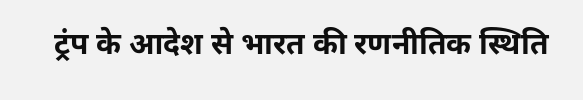ट्रंप के आदेश से भारत की रणनीतिक स्थिति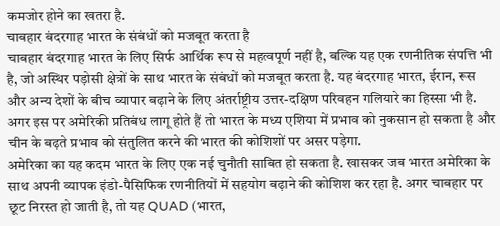कमजोर होने का खतरा है.
चाबहार बंदरगाह भारत के संबंधों को मजबूत करता है
चाबहार बंदरगाह भारत के लिए सिर्फ आर्थिक रूप से महत्वपूर्ण नहीं है, बल्कि यह एक रणनीतिक संपत्ति भी है, जो अस्थिर पड़ोसी क्षेत्रों के साथ भारत के संबंधों को मजबूत करता है. यह बंदरगाह भारत, ईरान, रूस और अन्य देशों के बीच व्यापार बढ़ाने के लिए अंतर्राष्ट्रीय उत्तर-दक्षिण परिवहन गलियारे का हिस्सा भी है. अगर इस पर अमेरिकी प्रतिबंध लागू होते हैं तो भारत के मध्य एशिया में प्रभाव को नुकसान हो सकता है और चीन के बढ़ते प्रभाव को संतुलित करने की भारत की कोशिशों पर असर पड़ेगा.
अमेरिका का यह कदम भारत के लिए एक नई चुनौती साबित हो सकता है. खासकर जब भारत अमेरिका के साथ अपनी व्यापक इंडो-पैसिफिक रणनीतियों में सहयोग बढ़ाने की कोशिश कर रहा है. अगर चाबहार पर छूट निरस्त हो जाती है, तो यह QUAD (भारत,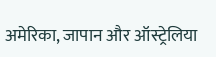अमेरिका, जापान और ऑस्ट्रेलिया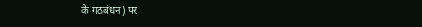के गठबंधन) पर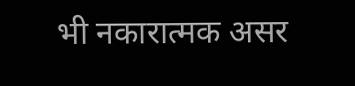भी नकारात्मक असर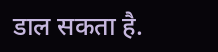डाल सकता है.